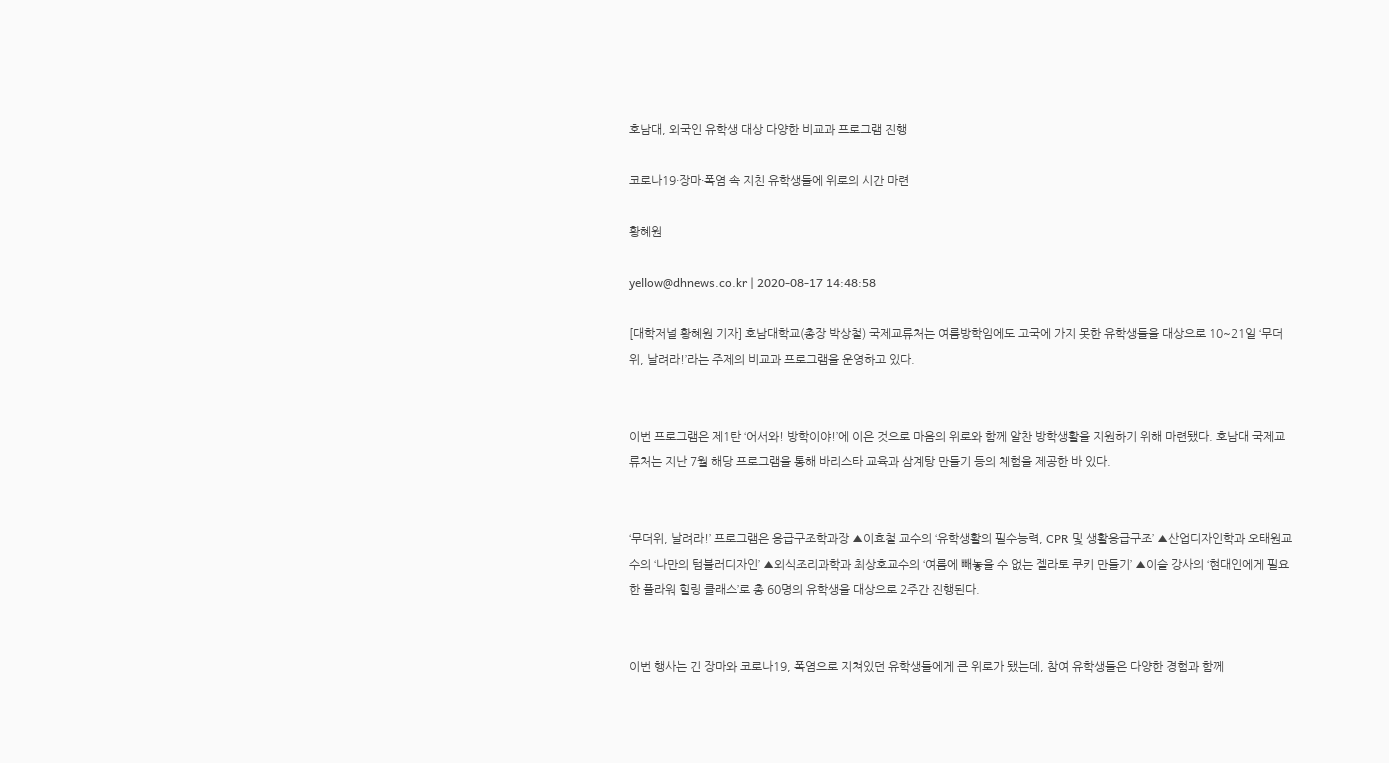호남대, 외국인 유학생 대상 다양한 비교과 프로그램 진행

코로나19·장마·폭염 속 지친 유학생들에 위로의 시간 마련

황혜원

yellow@dhnews.co.kr | 2020-08-17 14:48:58

[대학저널 황혜원 기자] 호남대학교(총장 박상철) 국제교류처는 여름방학임에도 고국에 가지 못한 유학생들을 대상으로 10~21일 ‘무더위, 날려라!’라는 주제의 비교과 프로그램을 운영하고 있다.


이번 프로그램은 제1탄 ‘어서와! 방학이야!’에 이은 것으로 마음의 위로와 함께 알찬 방학생활을 지원하기 위해 마련됐다. 호남대 국제교류처는 지난 7월 해당 프로그램을 통해 바리스타 교육과 삼계탕 만들기 등의 체험을 제공한 바 있다.


‘무더위, 날려라!’ 프로그램은 응급구조학과장 ▲이효철 교수의 ‘유학생활의 필수능력, CPR 및 생활응급구조’ ▲산업디자인학과 오태원교수의 ‘나만의 텀블러디자인’ ▲외식조리과학과 최상호교수의 ‘여름에 빼놓을 수 없는 젤라토 쿠키 만들기’ ▲이슬 강사의 ‘현대인에게 필요한 플라워 힐링 클래스’로 총 60명의 유학생을 대상으로 2주간 진행된다.


이번 행사는 긴 장마와 코로나19, 폭염으로 지쳐있던 유학생들에게 큰 위로가 됐는데, 참여 유학생들은 다양한 경험과 함께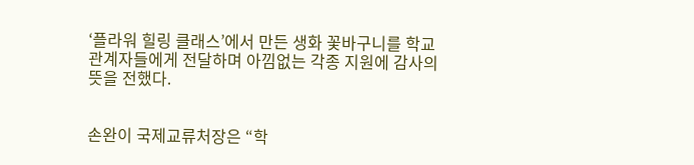‘플라워 힐링 클래스’에서 만든 생화 꽃바구니를 학교 관계자들에게 전달하며 아낌없는 각종 지원에 감사의 뜻을 전했다.


손완이 국제교류처장은 “학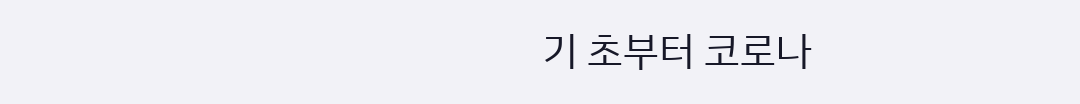기 초부터 코로나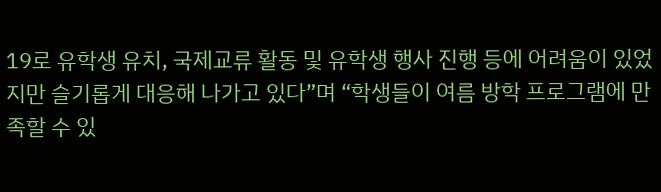19로 유학생 유치, 국제교류 활동 및 유학생 행사 진행 등에 어려움이 있었지만 슬기롭게 대응해 나가고 있다”며 “학생들이 여름 방학 프로그램에 만족할 수 있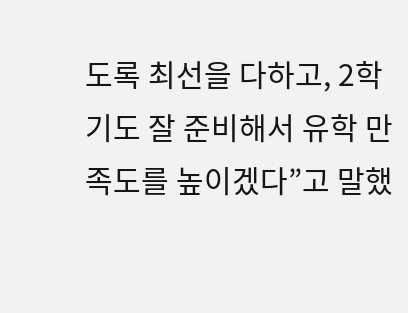도록 최선을 다하고, 2학기도 잘 준비해서 유학 만족도를 높이겠다”고 말했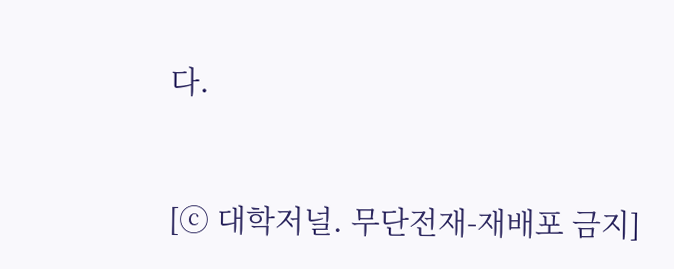다.


[ⓒ 대학저널. 무단전재-재배포 금지]